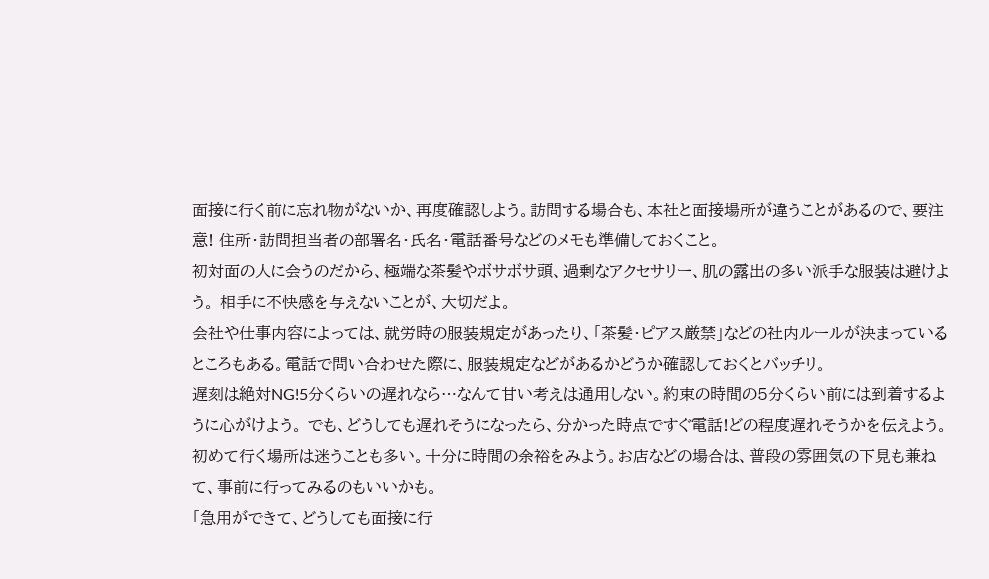面接に行く前に忘れ物がないか、再度確認しよう。訪問する場合も、本社と面接場所が違うことがあるので、要注意! 住所・訪問担当者の部署名・氏名・電話番号などのメモも準備しておくこと。
初対面の人に会うのだから、極端な茶髪やボサボサ頭、過剰なアクセサリー、肌の露出の多い派手な服装は避けよう。 相手に不快感を与えないことが、大切だよ。
会社や仕事内容によっては、就労時の服装規定があったり、「茶髪・ピアス厳禁」などの社内ルールが決まっているところもある。電話で問い合わせた際に、服装規定などがあるかどうか確認しておくとバッチリ。
遅刻は絶対NG!5分くらいの遅れなら…なんて甘い考えは通用しない。約束の時間の5分くらい前には到着するように心がけよう。 でも、どうしても遅れそうになったら、分かった時点ですぐ電話!どの程度遅れそうかを伝えよう。
初めて行く場所は迷うことも多い。十分に時間の余裕をみよう。お店などの場合は、普段の雰囲気の下見も兼ねて、事前に行ってみるのもいいかも。
「急用ができて、どうしても面接に行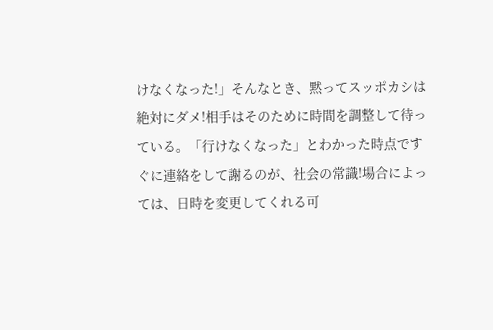けなくなった!」そんなとき、黙ってスッポカシは絶対にダメ!相手はそのために時間を調整して待っている。「行けなくなった」とわかった時点ですぐに連絡をして謝るのが、社会の常識!場合によっては、日時を変更してくれる可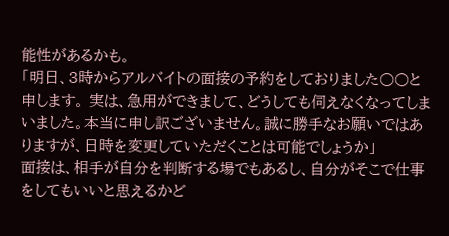能性があるかも。
「明日、3時からアルバイトの面接の予約をしておりました○○と申します。 実は、急用ができまして、どうしても伺えなくなってしまいました。本当に申し訳ございません。誠に勝手なお願いではありますが、日時を変更していただくことは可能でしょうか」
面接は、相手が自分を判断する場でもあるし、自分がそこで仕事をしてもいいと思えるかど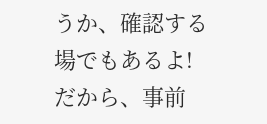うか、確認する場でもあるよ! だから、事前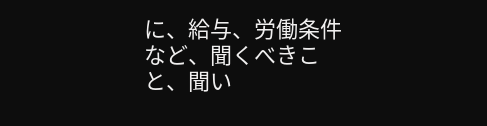に、給与、労働条件など、聞くべきこと、聞い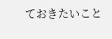ておきたいこと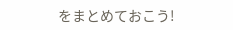をまとめておこう!